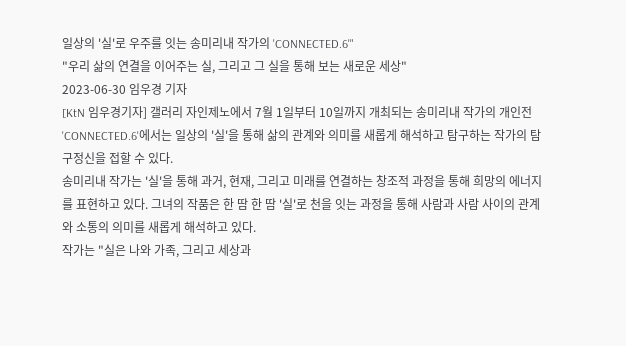일상의 '실'로 우주를 잇는 송미리내 작가의 'CONNECTED.6'"
"우리 삶의 연결을 이어주는 실, 그리고 그 실을 통해 보는 새로운 세상"
2023-06-30 임우경 기자
[KtN 임우경기자] 갤러리 자인제노에서 7월 1일부터 10일까지 개최되는 송미리내 작가의 개인전 'CONNECTED.6'에서는 일상의 '실'을 통해 삶의 관계와 의미를 새롭게 해석하고 탐구하는 작가의 탐구정신을 접할 수 있다.
송미리내 작가는 '실'을 통해 과거, 현재, 그리고 미래를 연결하는 창조적 과정을 통해 희망의 에너지를 표현하고 있다. 그녀의 작품은 한 땀 한 땀 '실'로 천을 잇는 과정을 통해 사람과 사람 사이의 관계와 소통의 의미를 새롭게 해석하고 있다.
작가는 "실은 나와 가족, 그리고 세상과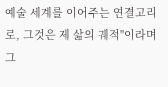예술 세계를 이어주는 연결고리로, 그것은 제 삶의 궤적"이라며 그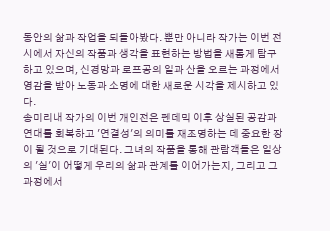동안의 삶과 작업을 되돌아봤다. 뿐만 아니라 작가는 이번 전시에서 자신의 작품과 생각을 표현하는 방법을 새롭게 탐구하고 있으며, 신경망과 로프공의 일과 산을 오르는 과정에서 영감을 받아 노동과 소명에 대한 새로운 시각을 제시하고 있다.
송미리내 작가의 이번 개인전은 펜데믹 이후 상실된 공감과 연대를 회복하고 '연결성'의 의미를 재조명하는 데 중요한 장이 될 것으로 기대된다. 그녀의 작품을 통해 관람객들은 일상의 '실'이 어떻게 우리의 삶과 관계를 이어가는지, 그리고 그 과정에서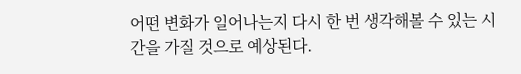어떤 변화가 일어나는지 다시 한 번 생각해볼 수 있는 시간을 가질 것으로 예상된다.